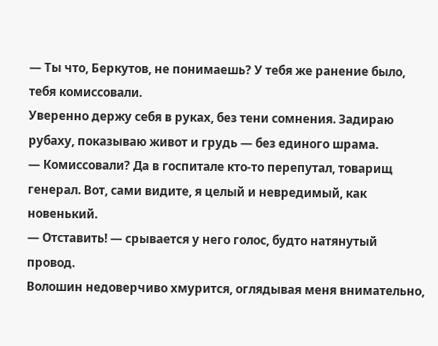— Ты что, Беркутов, не понимаешь? У тебя же ранение было, тебя комиссовали.
Уверенно держу себя в руках, без тени сомнения. Задираю рубаху, показываю живот и грудь — без единого шрама.
— Комиссовали? Да в госпитале кто-то перепутал, товарищ генерал. Вот, сами видите, я целый и невредимый, как новенький.
— Отставить! — срывается у него голос, будто натянутый провод.
Волошин недоверчиво хмурится, оглядывая меня внимательно,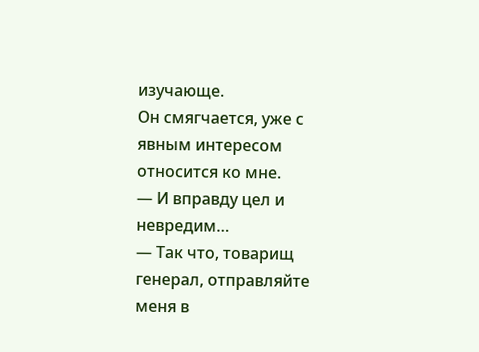изучающе.
Он смягчается, уже с явным интересом относится ко мне.
— И вправду цел и невредим…
— Так что, товарищ генерал, отправляйте меня в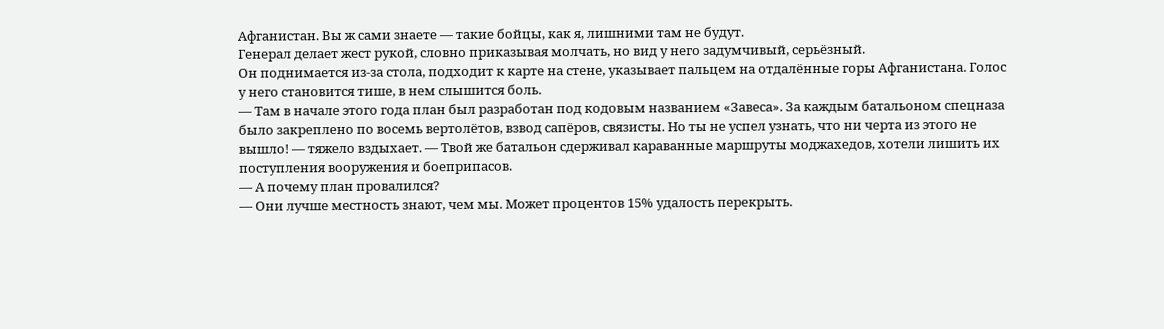Афганистан. Вы ж сами знаете — такие бойцы, как я, лишними там не будут.
Генерал делает жест рукой, словно приказывая молчать, но вид у него задумчивый, серьёзный.
Он поднимается из-за стола, подходит к карте на стене, указывает пальцем на отдалённые горы Афганистана. Голос у него становится тише, в нем слышится боль.
— Там в начале этого года план был разработан под кодовым названием «Завеса». За каждым батальоном спецназа было закреплено по восемь вертолётов, взвод сапёров, связисты. Но ты не успел узнать, что ни черта из этого не вышло! — тяжело вздыхает. — Твой же батальон сдерживал караванные маршруты моджахедов, хотели лишить их поступления вооружения и боеприпасов.
— А почему план провалился?
— Они лучше местность знают, чем мы. Может процентов 15% удалость перекрыть.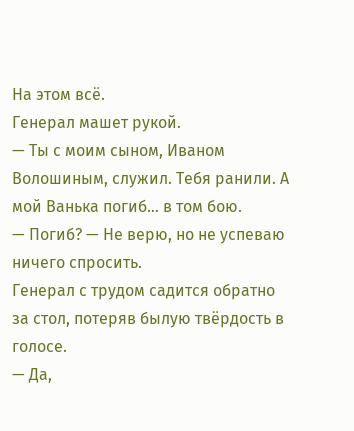На этом всё.
Генерал машет рукой.
— Ты с моим сыном, Иваном Волошиным, служил. Тебя ранили. А мой Ванька погиб… в том бою.
— Погиб? — Не верю, но не успеваю ничего спросить.
Генерал с трудом садится обратно за стол, потеряв былую твёрдость в голосе.
— Да,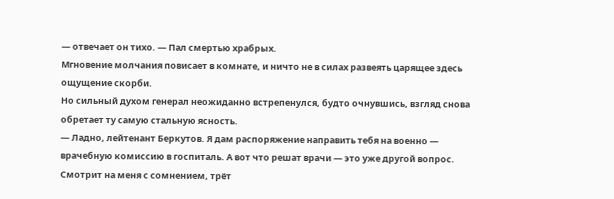— отвечает он тихо. — Пал смертью храбрых.
Мгновение молчания повисает в комнате, и ничто не в силах развеять царящее здесь ощущение скорби.
Но сильный духом генерал неожиданно встрепенулся, будто очнувшись, взгляд снова обретает ту самую стальную ясность.
— Ладно, лейтенант Беркутов. Я дам распоряжение направить тебя на военно — врачебную комиссию в госпиталь. А вот что решат врачи — это уже другой вопрос.
Смотрит на меня с сомнением, трёт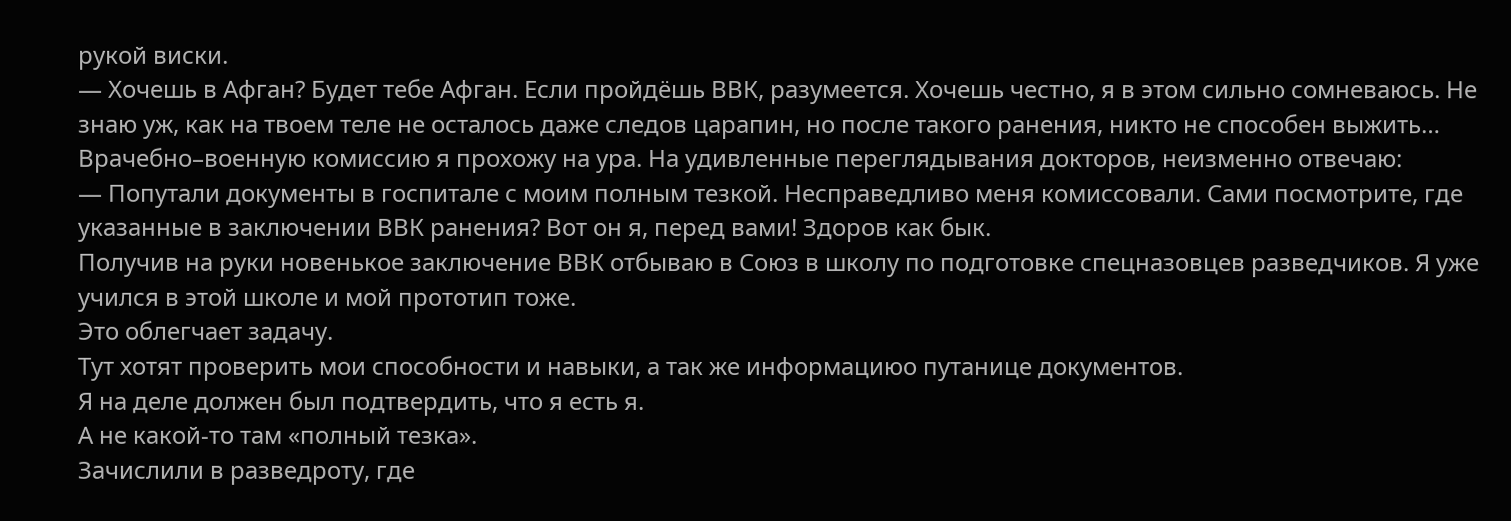рукой виски.
— Хочешь в Афган? Будет тебе Афган. Если пройдёшь ВВК, разумеется. Хочешь честно, я в этом сильно сомневаюсь. Не знаю уж, как на твоем теле не осталось даже следов царапин, но после такого ранения, никто не способен выжить…
Врачебно–военную комиссию я прохожу на ура. На удивленные переглядывания докторов, неизменно отвечаю:
— Попутали документы в госпитале с моим полным тезкой. Несправедливо меня комиссовали. Сами посмотрите, где указанные в заключении ВВК ранения? Вот он я, перед вами! Здоров как бык.
Получив на руки новенькое заключение ВВК отбываю в Союз в школу по подготовке спецназовцев разведчиков. Я уже учился в этой школе и мой прототип тоже.
Это облегчает задачу.
Тут хотят проверить мои способности и навыки, а так же информациюо путанице документов.
Я на деле должен был подтвердить, что я есть я.
А не какой-то там «полный тезка».
Зачислили в разведроту, где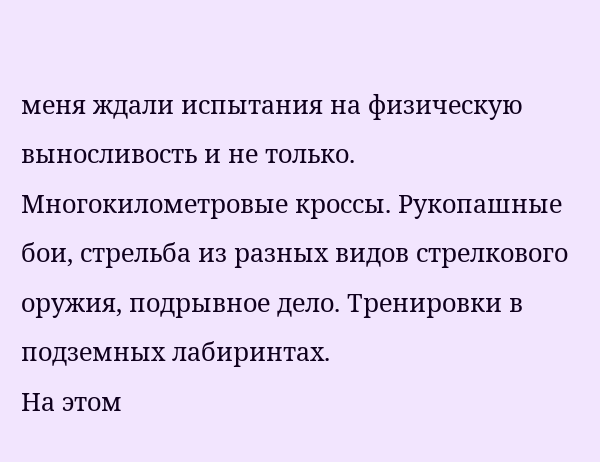меня ждали испытания на физическую выносливость и не только.
Многокилометровые кроссы. Рукопашные бои, стрельба из разных видов стрелкового оружия, подрывное дело. Тренировки в подземных лабиринтах.
На этом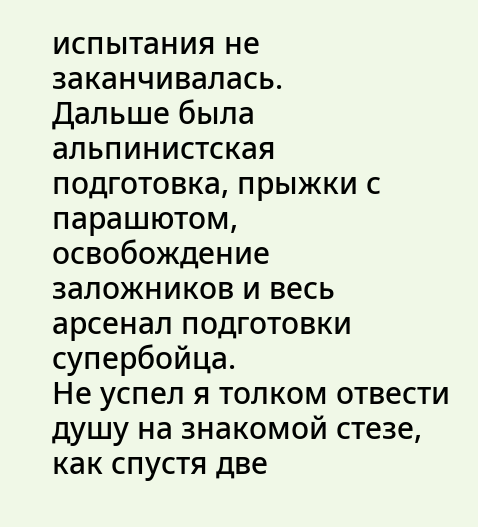испытания не заканчивалась.
Дальше была альпинистская подготовка, прыжки с парашютом, освобождение заложников и весь арсенал подготовки супербойца.
Не успел я толком отвести душу на знакомой стезе, как спустя две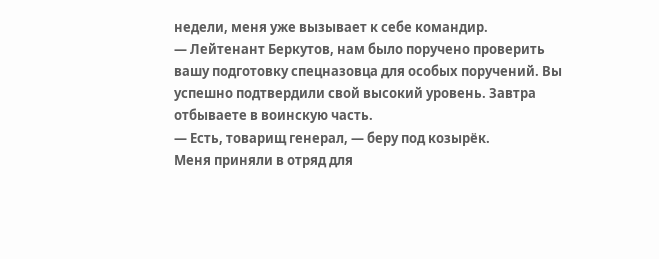недели, меня уже вызывает к себе командир.
— Лейтенант Беркутов, нам было поручено проверить вашу подготовку спецназовца для особых поручений. Вы успешно подтвердили свой высокий уровень. Завтра отбываете в воинскую часть.
— Есть, товарищ генерал, — беру под козырёк.
Меня приняли в отряд для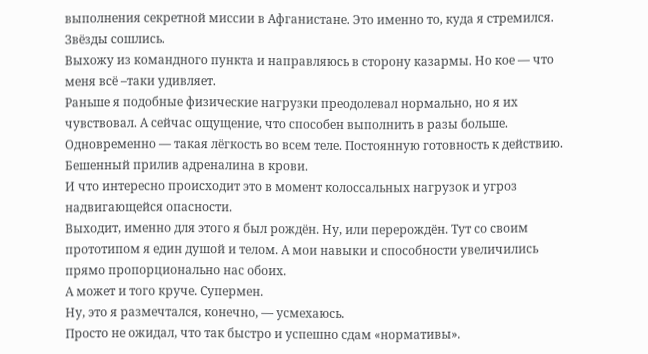выполнения секретной миссии в Афганистане. Это именно то, куда я стремился.
Звёзды сошлись.
Выхожу из командного пункта и направляюсь в сторону казармы. Но кое — что меня всё –таки удивляет.
Раньше я подобные физические нагрузки преодолевал нормально, но я их чувствовал. А сейчас ощущение, что способен выполнить в разы больше.
Одновременно — такая лёгкость во всем теле. Постоянную готовность к действию. Бешенный прилив адреналина в крови.
И что интересно происходит это в момент колоссальных нагрузок и угроз надвигающейся опасности.
Выходит, именно для этого я был рождён. Ну, или перерождён. Тут со своим прототипом я един душой и телом. А мои навыки и способности увеличились прямо пропорционально нас обоих.
А может и того круче. Супермен.
Ну, это я размечтался, конечно, — усмехаюсь.
Просто не ожидал, что так быстро и успешно сдам «нормативы».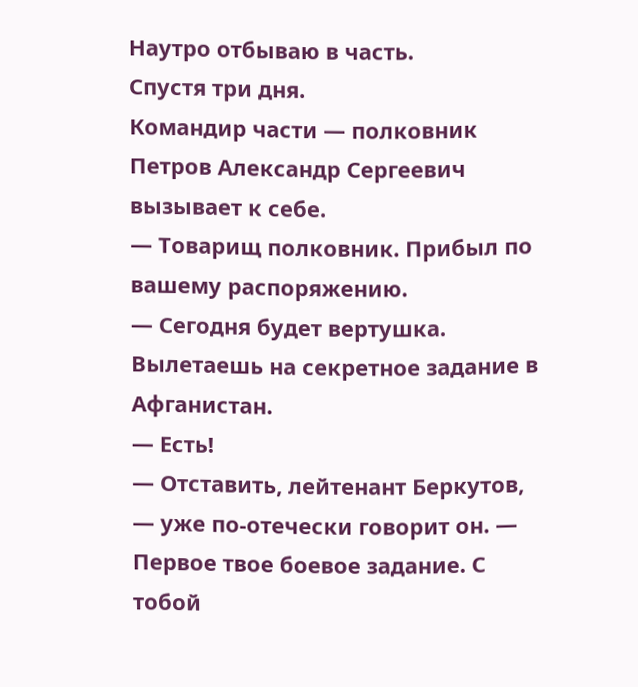Наутро отбываю в часть.
Спустя три дня.
Командир части — полковник Петров Александр Сергеевич вызывает к себе.
— Товарищ полковник. Прибыл по вашему распоряжению.
— Сегодня будет вертушка. Вылетаешь на секретное задание в Афганистан.
— Есть!
— Отставить, лейтенант Беркутов, — уже по-отечески говорит он. — Первое твое боевое задание. С тобой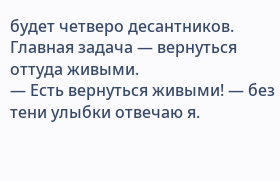будет четверо десантников. Главная задача — вернуться оттуда живыми.
— Есть вернуться живыми! — без тени улыбки отвечаю я.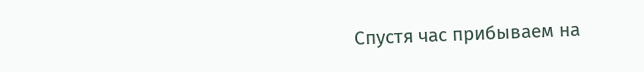Спустя час прибываем на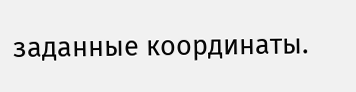заданные координаты.